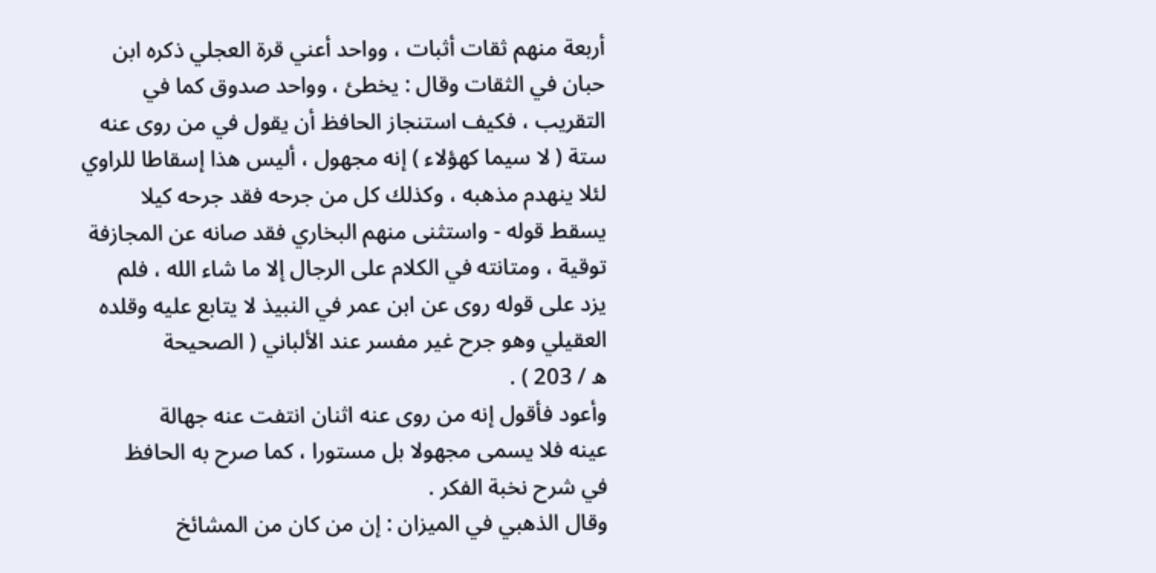أربعة منهم ثقات أثبات ، وواحد أعني قرة العجلي ذكره ابن
حبان في الثقات وقال : يخطئ ، وواحد صدوق كما في
التقريب ، فكيف استنجاز الحافظ أن يقول في من روى عنه
ستة ( لا سيما كهؤلاء ) إنه مجهول ، أليس هذا إسقاطا للراوي
لئلا ينهدم مذهبه ، وكذلك كل من جرحه فقد جرحه كيلا
يسقط قوله - واستثنى منهم البخاري فقد صانه عن المجازفة
توقية ، ومتانته في الكلام على الرجال إلا ما شاء الله ، فلم
يزد على قوله روى عن ابن عمر في النبيذ لا يتابع عليه وقلده
العقيلي وهو جرح غير مفسر عند الألباني ( الصحيحة
ه / 203 ) .
وأعود فأقول إنه من روى عنه اثنان انتفت عنه جهالة
عينه فلا يسمى مجهولا بل مستورا ، كما صرح به الحافظ
في شرح نخبة الفكر .
وقال الذهبي في الميزان : إن من كان من المشائخ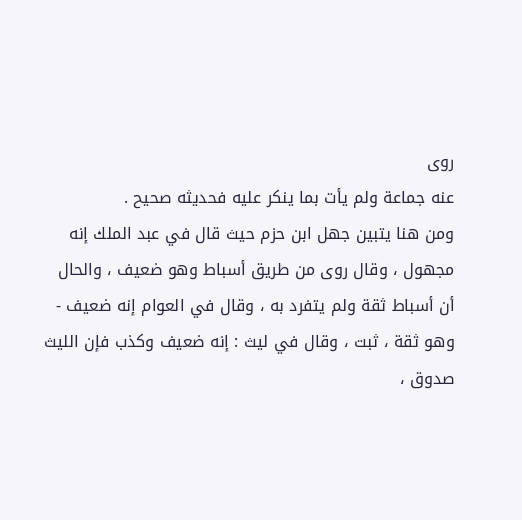روى
عنه جماعة ولم يأت بما ينكر عليه فحديثه صحيح .
ومن هنا يتبين جهل ابن حزم حيث قال في عبد الملك إنه
مجهول ، وقال روى من طريق أسباط وهو ضعيف ، والحال
أن أسباط ثقة ولم يتفرد به ، وقال في العوام إنه ضعيف -
وهو ثقة ، ثبت ، وقال في ليث : إنه ضعيف وكذب فإن الليث
صدوق ،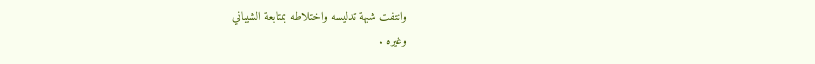وانتفت شبهة تدليسه واختلاطه بمتابعة الشيباني
وغيره .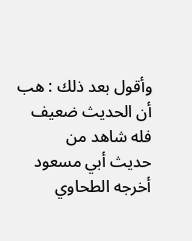وأقول بعد ذلك : هب أن الحديث ضعيف فله شاهد من
حديث أبي مسعود أخرجه الطحاوي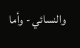والنسائي - وأما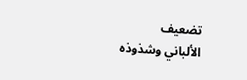تضعيف
الألباني وشذوذه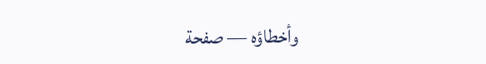وأخطاؤه — صفحة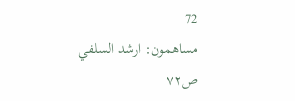72
مساهمون: ارشد السلفي
ص٧٢